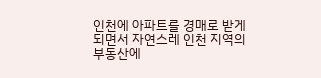인천에 아파트를 경매로 받게 되면서 자연스레 인천 지역의 부동산에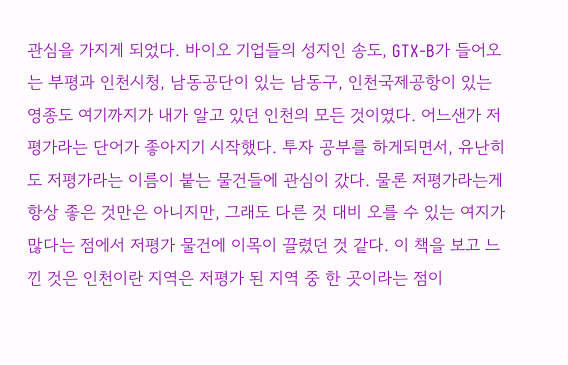관심을 가지게 되었다. 바이오 기업들의 성지인 송도, GTX-B가 들어오는 부평과 인천시청, 남동공단이 있는 남동구, 인천국제공항이 있는 영종도 여기까지가 내가 알고 있던 인천의 모든 것이였다. 어느샌가 저평가라는 단어가 좋아지기 시작했다. 투자 공부를 하게되면서, 유난히도 저평가라는 이름이 붙는 물건들에 관심이 갔다. 물론 저평가라는게 항상 좋은 것만은 아니지만, 그래도 다른 것 대비 오를 수 있는 여지가 많다는 점에서 저평가 물건에 이목이 끌렸던 것 같다. 이 책을 보고 느낀 것은 인천이란 지역은 저평가 된 지역 중 한 곳이라는 점이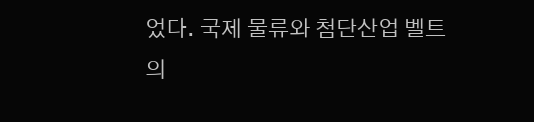었다. 국제 물류와 첨단산업 벨트의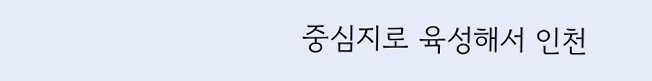중심지로 육성해서 인천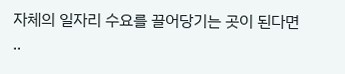자체의 일자리 수요를 끌어당기는 곳이 된다면 ..